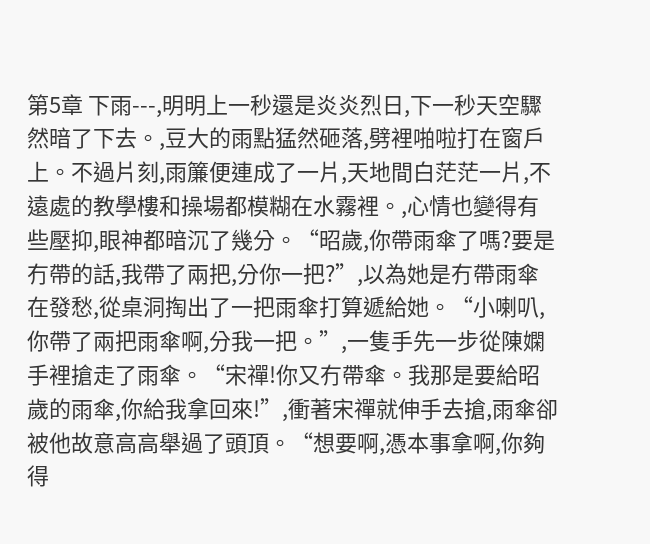第5章 下雨---,明明上一秒還是炎炎烈日,下一秒天空驟然暗了下去。,豆大的雨點猛然砸落,劈裡啪啦打在窗戶上。不過片刻,雨簾便連成了一片,天地間白茫茫一片,不遠處的教學樓和操場都模糊在水霧裡。,心情也變得有些壓抑,眼神都暗沉了幾分。“昭歲,你帶雨傘了嗎?要是冇帶的話,我帶了兩把,分你一把?”,以為她是冇帶雨傘在發愁,從桌洞掏出了一把雨傘打算遞給她。“小喇叭,你帶了兩把雨傘啊,分我一把。”,一隻手先一步從陳嫻手裡搶走了雨傘。“宋禪!你又冇帶傘。我那是要給昭歲的雨傘,你給我拿回來!”,衝著宋禪就伸手去搶,雨傘卻被他故意高高舉過了頭頂。“想要啊,憑本事拿啊,你夠得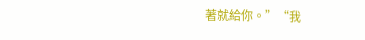著就給你。”“我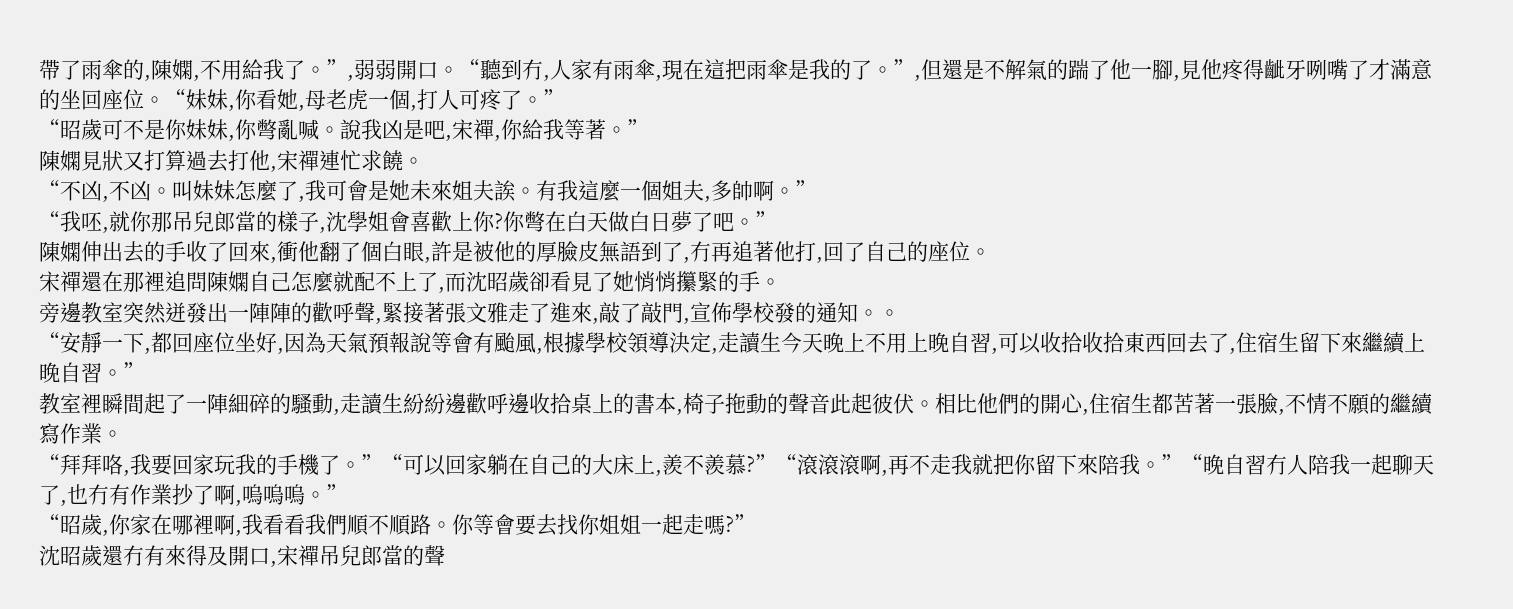帶了雨傘的,陳嫻,不用給我了。”,弱弱開口。“聽到冇,人家有雨傘,現在這把雨傘是我的了。”,但還是不解氣的踹了他一腳,見他疼得齜牙咧嘴了才滿意的坐回座位。“妹妹,你看她,母老虎一個,打人可疼了。”
“昭歲可不是你妹妹,你彆亂喊。說我凶是吧,宋禪,你給我等著。”
陳嫻見狀又打算過去打他,宋禪連忙求饒。
“不凶,不凶。叫妹妹怎麼了,我可會是她未來姐夫誒。有我這麼一個姐夫,多帥啊。”
“我呸,就你那吊兒郎當的樣子,沈學姐會喜歡上你?你彆在白天做白日夢了吧。”
陳嫻伸出去的手收了回來,衝他翻了個白眼,許是被他的厚臉皮無語到了,冇再追著他打,回了自己的座位。
宋禪還在那裡追問陳嫻自己怎麼就配不上了,而沈昭歲卻看見了她悄悄攥緊的手。
旁邊教室突然迸發出一陣陣的歡呼聲,緊接著張文雅走了進來,敲了敲門,宣佈學校發的通知。。
“安靜一下,都回座位坐好,因為天氣預報說等會有颱風,根據學校領導決定,走讀生今天晚上不用上晚自習,可以收拾收拾東西回去了,住宿生留下來繼續上晚自習。”
教室裡瞬間起了一陣細碎的騷動,走讀生紛紛邊歡呼邊收拾桌上的書本,椅子拖動的聲音此起彼伏。相比他們的開心,住宿生都苦著一張臉,不情不願的繼續寫作業。
“拜拜咯,我要回家玩我的手機了。”“可以回家躺在自己的大床上,羨不羨慕?”“滾滾滾啊,再不走我就把你留下來陪我。”“晚自習冇人陪我一起聊天了,也冇有作業抄了啊,嗚嗚嗚。”
“昭歲,你家在哪裡啊,我看看我們順不順路。你等會要去找你姐姐一起走嗎?”
沈昭歲還冇有來得及開口,宋禪吊兒郎當的聲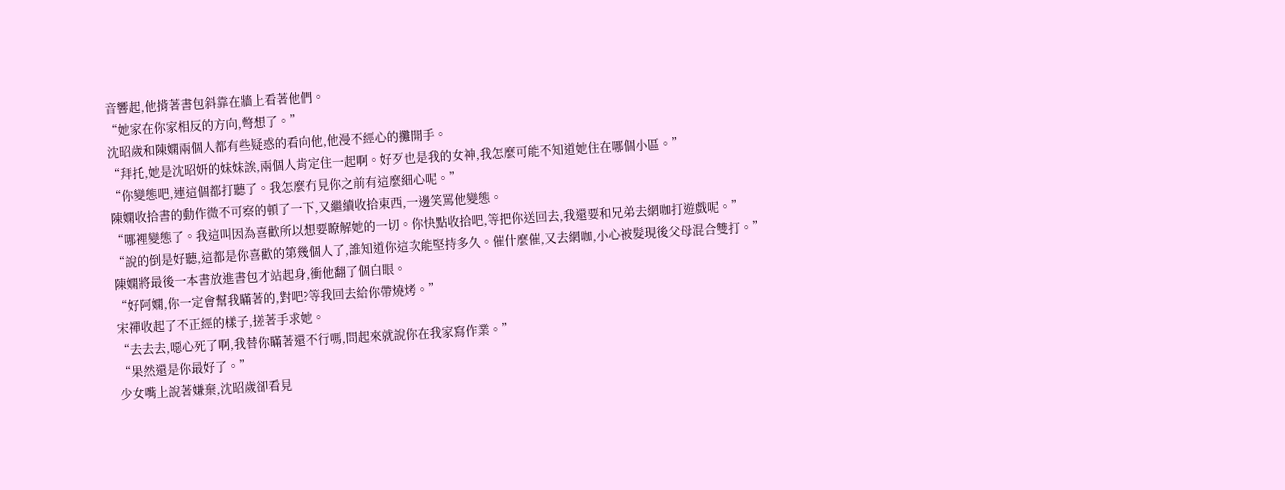音響起,他揹著書包斜靠在牆上看著他們。
“她家在你家相反的方向,彆想了。”
沈昭歲和陳嫻兩個人都有些疑惑的看向他,他漫不經心的攤開手。
“拜托,她是沈昭妍的妹妹誒,兩個人肯定住一起啊。好歹也是我的女神,我怎麼可能不知道她住在哪個小區。”
“你變態吧,連這個都打聽了。我怎麼冇見你之前有這麼細心呢。”
陳嫻收拾書的動作微不可察的頓了一下,又繼續收拾東西,一邊笑罵他變態。
“哪裡變態了。我這叫因為喜歡所以想要瞭解她的一切。你快點收拾吧,等把你送回去,我還要和兄弟去網咖打遊戲呢。”
“說的倒是好聽,這都是你喜歡的第幾個人了,誰知道你這次能堅持多久。催什麼催,又去網咖,小心被髮現後父母混合雙打。”
陳嫻將最後一本書放進書包才站起身,衝他翻了個白眼。
“好阿嫻,你一定會幫我瞞著的,對吧?等我回去給你帶燒烤。”
宋禪收起了不正經的樣子,搓著手求她。
“去去去,噁心死了啊,我替你瞞著還不行嗎,問起來就說你在我家寫作業。”
“果然還是你最好了。”
少女嘴上說著嫌棄,沈昭歲卻看見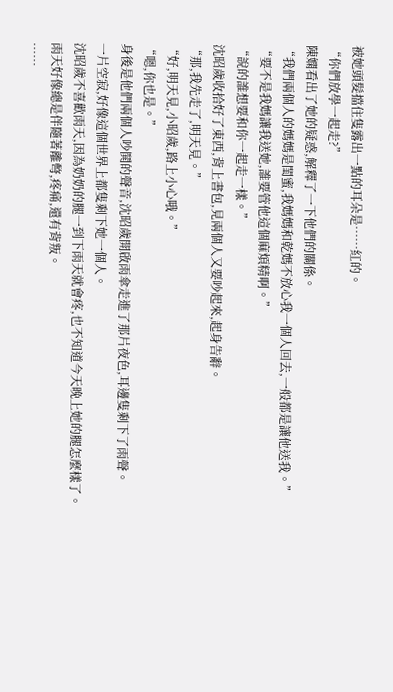被她頭髮擋住隻露出一點的耳朵是……紅的。
“你們放學一起走?”
陳嫻看出了她的疑惑,解釋了一下他們的關係。
“我們兩個人的媽媽是閨蜜,我媽媽和乾媽不放心我一個人回去,一般都是讓他送我。”
“要不是我媽讓我送她,誰要管他這個麻煩精啊。”
“說的誰想要和你一起走一樣。”
沈昭歲收拾好了東西,背上書包,見兩個人又要吵起來,起身告辭。
“那,我先走了,明天見。”
“好,明天見,小昭歲,路上小心哦。”
“嗯,你也是。”
身後是他們兩個人吵鬨的聲音,沈昭歲開啟雨傘走進了那片夜色,耳邊隻剩下了雨聲。
一片空寂,好像這個世界上都隻剩下她一個人。
沈昭歲不喜歡雨天,因為奶奶的腿一到下雨天就會疼,也不知道今天晚上她的腿怎麼樣了。
雨天好像總是伴隨著離彆,疼痛,還有背叛。
……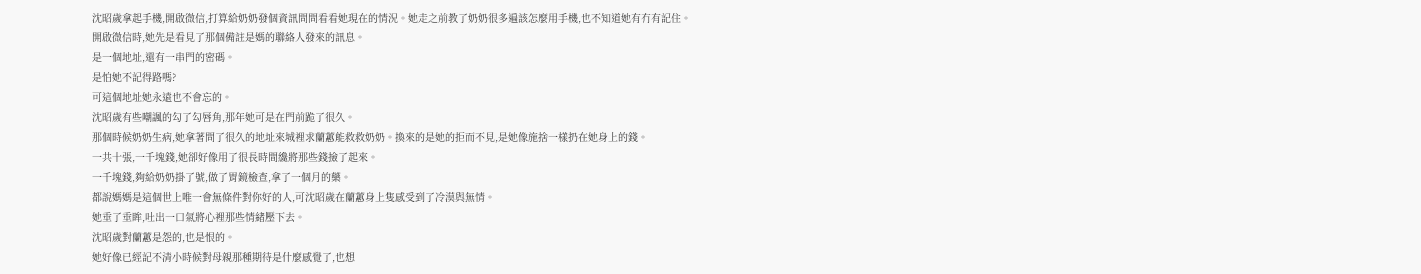沈昭歲拿起手機,開啟微信,打算給奶奶發個資訊問問看看她現在的情況。她走之前教了奶奶很多遍該怎麼用手機,也不知道她有冇有記住。
開啟微信時,她先是看見了那個備註是媽的聯絡人發來的訊息。
是一個地址,還有一串門的密碼。
是怕她不記得路嗎?
可這個地址她永遠也不會忘的。
沈昭歲有些嘲諷的勾了勾唇角,那年她可是在門前跪了很久。
那個時候奶奶生病,她拿著問了很久的地址來城裡求蘭蕙能救救奶奶。換來的是她的拒而不見,是她像施捨一樣扔在她身上的錢。
一共十張,一千塊錢,她卻好像用了很長時間纔將那些錢撿了起來。
一千塊錢,夠給奶奶掛了號,做了胃鏡檢查,拿了一個月的藥。
都說媽媽是這個世上唯一會無條件對你好的人,可沈昭歲在蘭蕙身上隻感受到了冷漠與無情。
她垂了垂眸,吐出一口氣將心裡那些情緒壓下去。
沈昭歲對蘭蕙是怨的,也是恨的。
她好像已經記不清小時候對母親那種期待是什麼感覺了,也想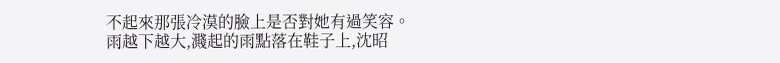不起來那張冷漠的臉上是否對她有過笑容。
雨越下越大,濺起的雨點落在鞋子上,沈昭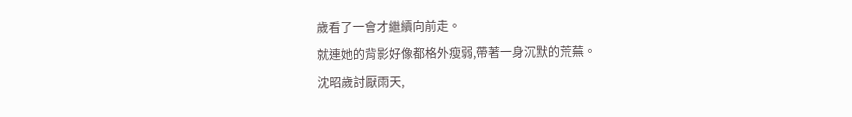歲看了一會才繼續向前走。
就連她的背影好像都格外瘦弱,帶著一身沉默的荒蕪。
沈昭歲討厭雨天,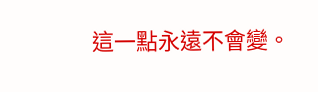這一點永遠不會變。